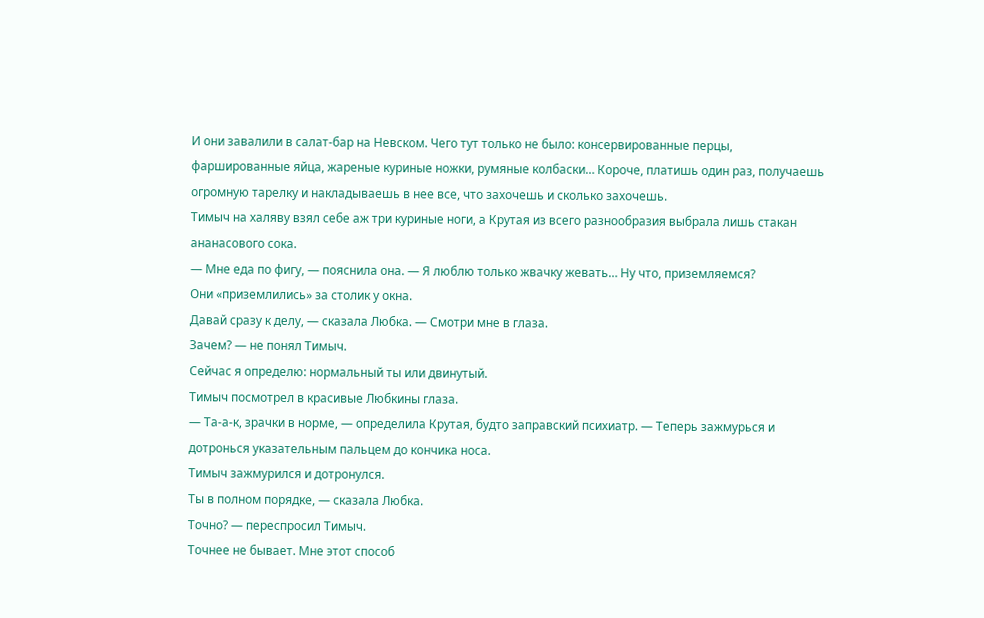И они завалили в салат-бар на Невском. Чего тут только не было: консервированные перцы, фаршированные яйца, жареные куриные ножки, румяные колбаски… Короче, платишь один раз, получаешь огромную тарелку и накладываешь в нее все, что захочешь и сколько захочешь.
Тимыч на халяву взял себе аж три куриные ноги, а Крутая из всего разнообразия выбрала лишь стакан ананасового сока.
— Мне еда по фигу, — пояснила она. — Я люблю только жвачку жевать… Ну что, приземляемся?
Они «приземлились» за столик у окна.
Давай сразу к делу, — сказала Любка. — Смотри мне в глаза.
Зачем? — не понял Тимыч.
Сейчас я определю: нормальный ты или двинутый.
Тимыч посмотрел в красивые Любкины глаза.
— Та-а-к, зрачки в норме, — определила Крутая, будто заправский психиатр. — Теперь зажмурься и дотронься указательным пальцем до кончика носа.
Тимыч зажмурился и дотронулся.
Ты в полном порядке, — сказала Любка.
Точно? — переспросил Тимыч.
Точнее не бывает. Мне этот способ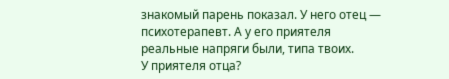знакомый парень показал. У него отец — психотерапевт. А у его приятеля реальные напряги были, типа твоих.
У приятеля отца?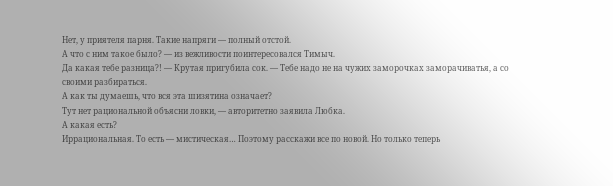Нет, у приятеля парня. Такие напряги — полный отстой.
А что с ним такое было? — из вежливости поинтересовался Тимыч.
Да какая тебе разница?! — Крутая пригубила сок. — Тебе надо не на чужих заморочках заморачиватья, а со своими разбираться.
А как ты думаешь, что вся эта шизятина означает?
Тут нет рациональной объясни ловки, — авторитетно заявила Любка.
А какая есть?
Иррациональная. То есть — мистическая… Поэтому расскажи все по новой. Но только теперь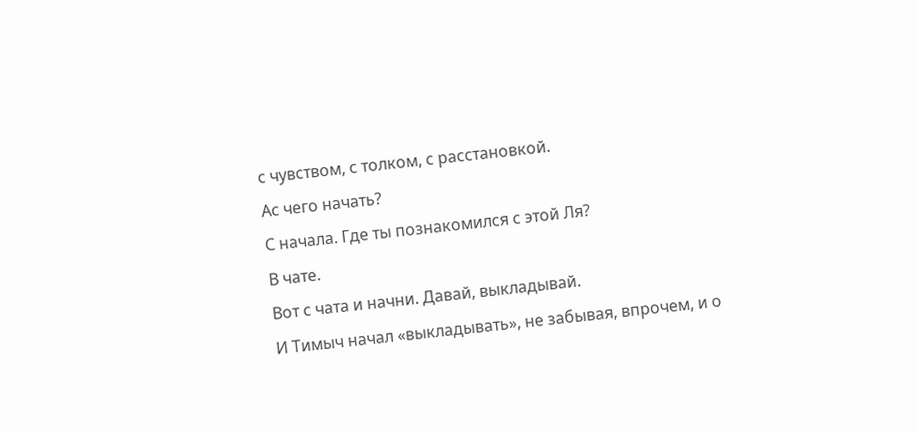с чувством, с толком, с расстановкой.
Ас чего начать?
С начала. Где ты познакомился с этой Ля?
В чате.
Вот с чата и начни. Давай, выкладывай.
И Тимыч начал «выкладывать», не забывая, впрочем, и о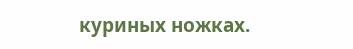куриных ножках.